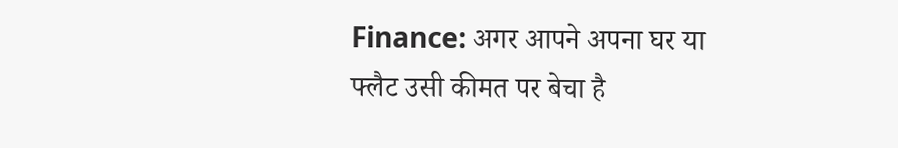Finance: अगर आपने अपना घर या फ्लैट उसी कीमत पर बेचा है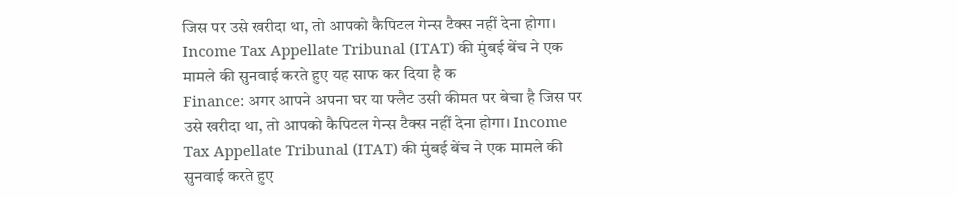जिस पर उसे खरीदा था, तो आपको कैपिटल गेन्स टैक्स नहीं देना होगा। Income Tax Appellate Tribunal (ITAT) की मुंबई बेंच ने एक मामले की सुनवाई करते हुए यह साफ कर दिया है क
Finance: अगर आपने अपना घर या फ्लैट उसी कीमत पर बेचा है जिस पर उसे खरीदा था, तो आपको कैपिटल गेन्स टैक्स नहीं देना होगा। Income Tax Appellate Tribunal (ITAT) की मुंबई बेंच ने एक मामले की सुनवाई करते हुए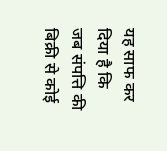यह साफ कर दिया है कि जब संपत्ति की बिक्री से कोई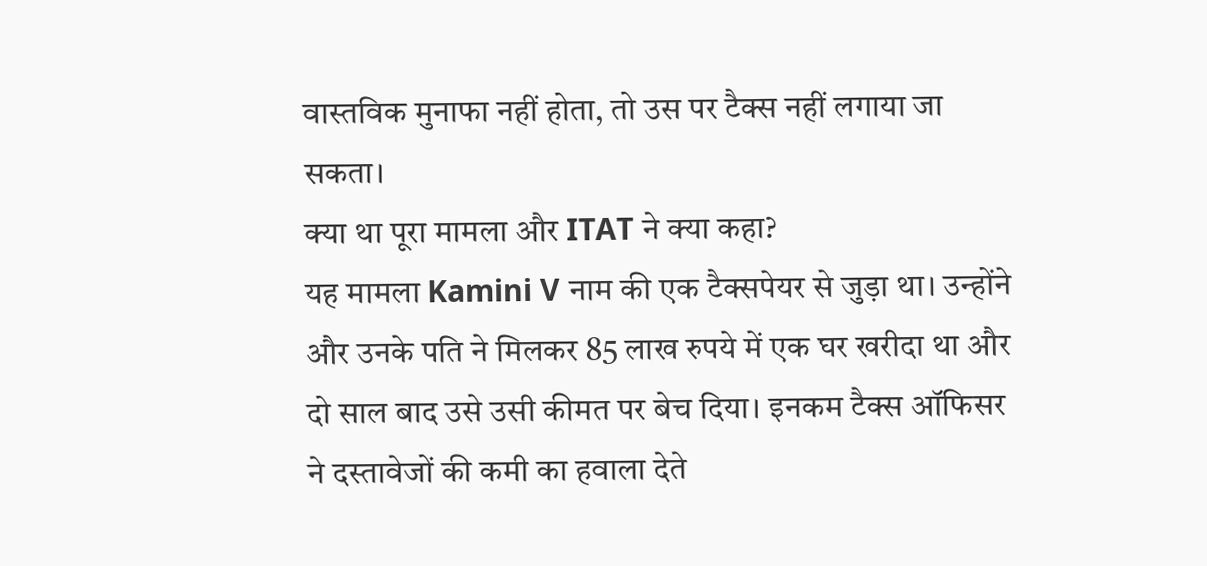वास्तविक मुनाफा नहीं होता, तो उस पर टैक्स नहीं लगाया जा सकता।
क्या था पूरा मामला और ITAT ने क्या कहा?
यह मामला Kamini V नाम की एक टैक्सपेयर से जुड़ा था। उन्होंने और उनके पति ने मिलकर 85 लाख रुपये में एक घर खरीदा था और दो साल बाद उसे उसी कीमत पर बेच दिया। इनकम टैक्स ऑफिसर ने दस्तावेजों की कमी का हवाला देते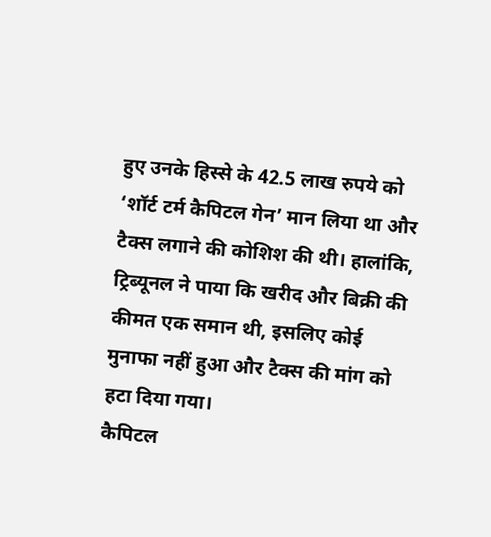हुए उनके हिस्से के 42.5 लाख रुपये को ‘शॉर्ट टर्म कैपिटल गेन’ मान लिया था और टैक्स लगाने की कोशिश की थी। हालांकि, ट्रिब्यूनल ने पाया कि खरीद और बिक्री की कीमत एक समान थी, इसलिए कोई मुनाफा नहीं हुआ और टैक्स की मांग को हटा दिया गया।
कैपिटल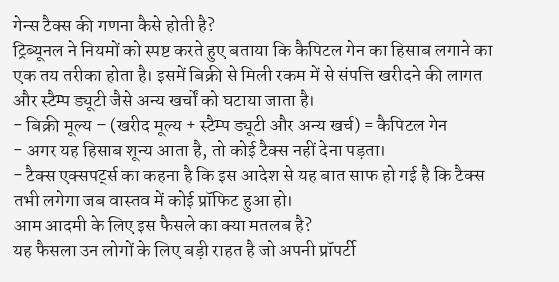गेन्स टैक्स की गणना कैसे होती है?
ट्रिब्यूनल ने नियमों को स्पष्ट करते हुए बताया कि कैपिटल गेन का हिसाब लगाने का एक तय तरीका होता है। इसमें बिक्री से मिली रकम में से संपत्ति खरीदने की लागत और स्टैम्प ड्यूटी जैसे अन्य खर्चों को घटाया जाता है।
- बिक्री मूल्य – (खरीद मूल्य + स्टैम्प ड्यूटी और अन्य खर्च) = कैपिटल गेन
- अगर यह हिसाब शून्य आता है, तो कोई टैक्स नहीं देना पड़ता।
- टैक्स एक्सपर्ट्स का कहना है कि इस आदेश से यह बात साफ हो गई है कि टैक्स तभी लगेगा जब वास्तव में कोई प्रॉफिट हुआ हो।
आम आदमी के लिए इस फैसले का क्या मतलब है?
यह फैसला उन लोगों के लिए बड़ी राहत है जो अपनी प्रॉपर्टी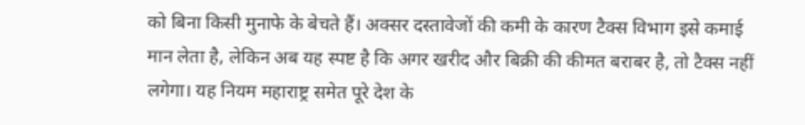को बिना किसी मुनाफे के बेचते हैं। अक्सर दस्तावेजों की कमी के कारण टैक्स विभाग इसे कमाई मान लेता है, लेकिन अब यह स्पष्ट है कि अगर खरीद और बिक्री की कीमत बराबर है, तो टैक्स नहीं लगेगा। यह नियम महाराष्ट्र समेत पूरे देश के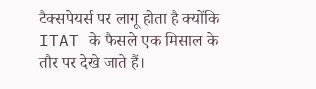टैक्सपेयर्स पर लागू होता है क्योंकि ITAT के फैसले एक मिसाल के तौर पर देखे जाते हैं।